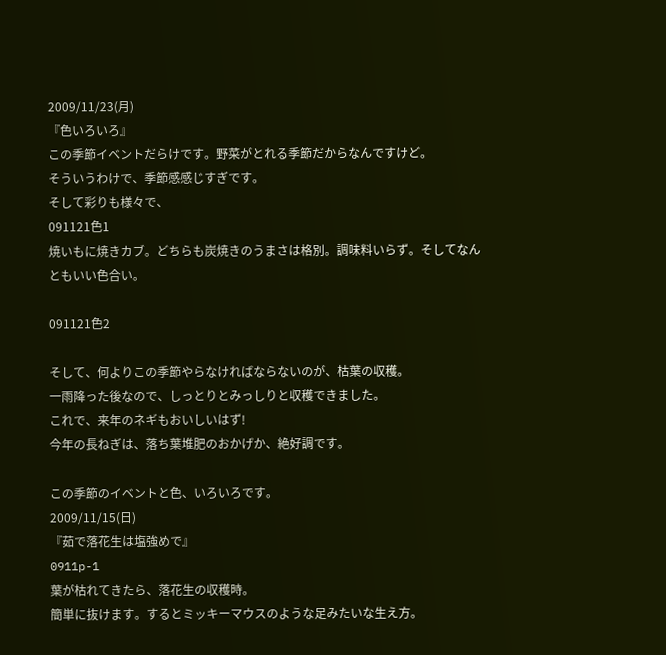2009/11/23(月)
『色いろいろ』
この季節イベントだらけです。野菜がとれる季節だからなんですけど。
そういうわけで、季節感感じすぎです。
そして彩りも様々で、
091121色1
焼いもに焼きカブ。どちらも炭焼きのうまさは格別。調味料いらず。そしてなんともいい色合い。

091121色2

そして、何よりこの季節やらなければならないのが、枯葉の収穫。
一雨降った後なので、しっとりとみっしりと収穫できました。
これで、来年のネギもおいしいはず!
今年の長ねぎは、落ち葉堆肥のおかげか、絶好調です。

この季節のイベントと色、いろいろです。
2009/11/15(日)
『茹で落花生は塩強めで』
0911p-1
葉が枯れてきたら、落花生の収穫時。
簡単に抜けます。するとミッキーマウスのような足みたいな生え方。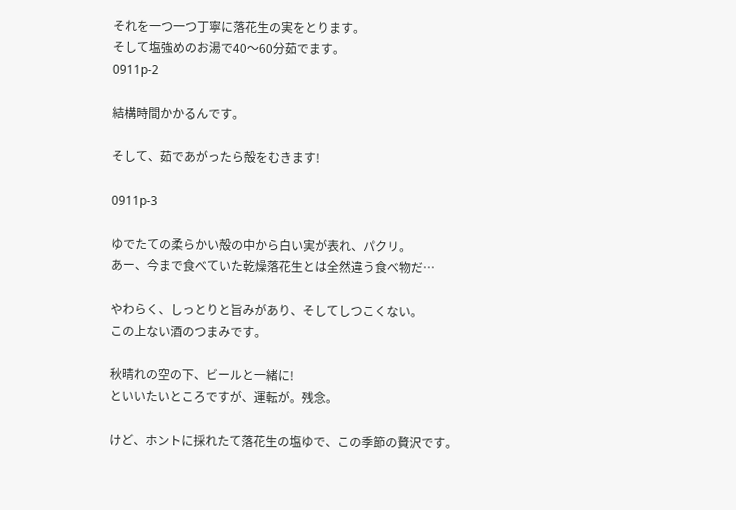それを一つ一つ丁寧に落花生の実をとります。
そして塩強めのお湯で40〜60分茹でます。
0911p-2

結構時間かかるんです。

そして、茹であがったら殻をむきます!

0911p-3

ゆでたての柔らかい殻の中から白い実が表れ、パクリ。
あー、今まで食べていた乾燥落花生とは全然違う食べ物だ…

やわらく、しっとりと旨みがあり、そしてしつこくない。
この上ない酒のつまみです。

秋晴れの空の下、ビールと一緒に!
といいたいところですが、運転が。残念。

けど、ホントに採れたて落花生の塩ゆで、この季節の贅沢です。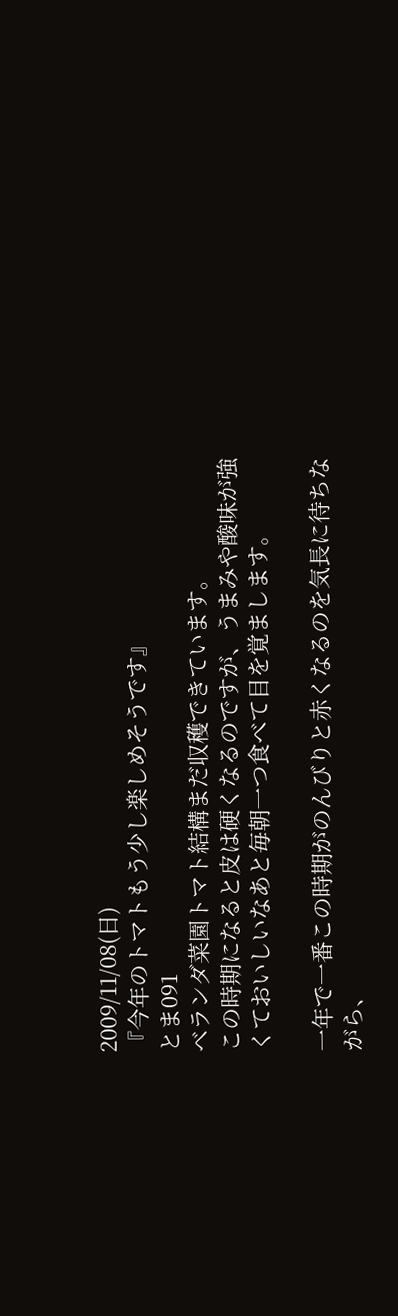2009/11/08(日)
『今年のトマトもう少し楽しめそうです』
とま091
ベランダ菜園トマト結構まだ収穫できています。
この時期になると皮は硬くなるのですが、うまみや酸味が強くておいしいなあと毎朝一つ食べて目を覚まします。

一年で一番この時期がのんびりと赤くなるのを気長に待ちながら、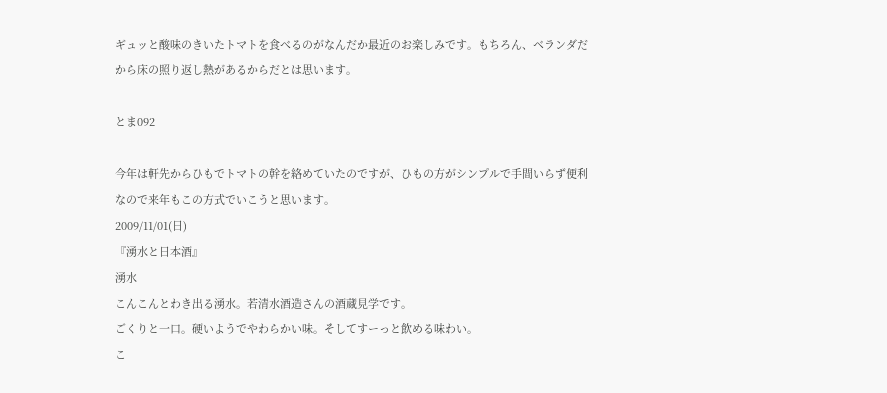ギュッと酸味のきいたトマトを食べるのがなんだか最近のお楽しみです。もちろん、ベランダだから床の照り返し熱があるからだとは思います。

とま092

今年は軒先からひもでトマトの幹を絡めていたのですが、ひもの方がシンプルで手間いらず便利なので来年もこの方式でいこうと思います。
2009/11/01(日)
『湧水と日本酒』
湧水
こんこんとわき出る湧水。若清水酒造さんの酒蔵見学です。
ごくりと一口。硬いようでやわらかい味。そしてすーっと飲める味わい。
こ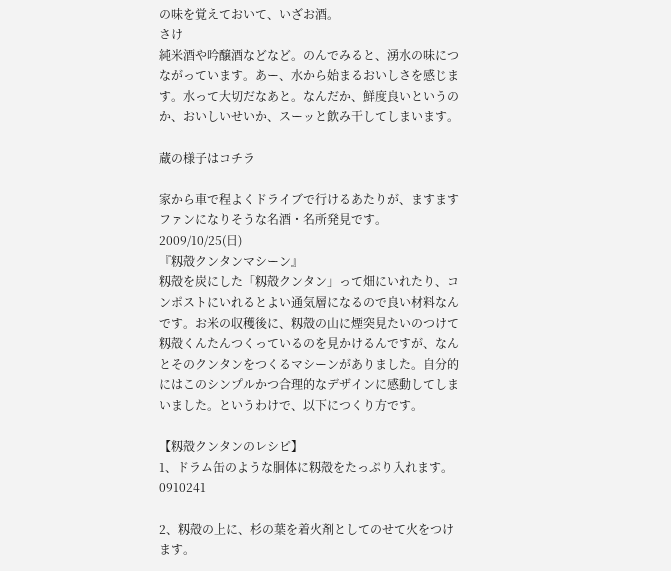の味を覚えておいて、いざお酒。
さけ
純米酒や吟醸酒などなど。のんでみると、湧水の味につながっています。あー、水から始まるおいしさを感じます。水って大切だなあと。なんだか、鮮度良いというのか、おいしいせいか、スーッと飲み干してしまいます。

蔵の様子はコチラ

家から車で程よくドライブで行けるあたりが、ますますファンになりそうな名酒・名所発見です。
2009/10/25(日)
『籾殻クンタンマシーン』
籾殻を炭にした「籾殻クンタン」って畑にいれたり、コンポストにいれるとよい通気層になるので良い材料なんです。お米の収穫後に、籾殻の山に煙突見たいのつけて籾殻くんたんつくっているのを見かけるんですが、なんとそのクンタンをつくるマシーンがありました。自分的にはこのシンプルかつ合理的なデザインに感動してしまいました。というわけで、以下につくり方です。

【籾殻クンタンのレシピ】
1、ドラム缶のような胴体に籾殻をたっぷり入れます。
0910241

2、籾殻の上に、杉の葉を着火剤としてのせて火をつけます。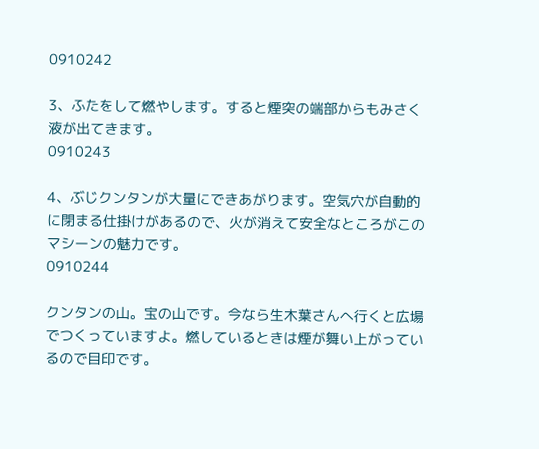0910242

3、ふたをして燃やします。すると煙突の端部からもみさく液が出てきます。
0910243

4、ぶじクンタンが大量にできあがります。空気穴が自動的に閉まる仕掛けがあるので、火が消えて安全なところがこのマシーンの魅力です。
0910244

クンタンの山。宝の山です。今なら生木葉さんへ行くと広場でつくっていますよ。燃しているときは煙が舞い上がっているので目印です。